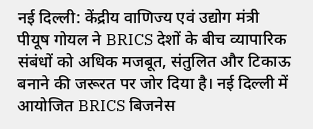नई दिल्ली: केंद्रीय वाणिज्य एवं उद्योग मंत्री पीयूष गोयल ने BRICS देशों के बीच व्यापारिक संबंधों को अधिक मजबूत, संतुलित और टिकाऊ बनाने की जरूरत पर जोर दिया है। नई दिल्ली में आयोजित BRICS बिजनेस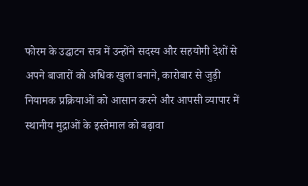फोरम के उद्घाटन सत्र में उन्होंने सदस्य और सहयोगी देशों से अपने बाजारों को अधिक खुला बनाने, कारोबार से जुड़ी नियामक प्रक्रियाओं को आसान करने और आपसी व्यापार में स्थानीय मुद्राओं के इस्तेमाल को बढ़ावा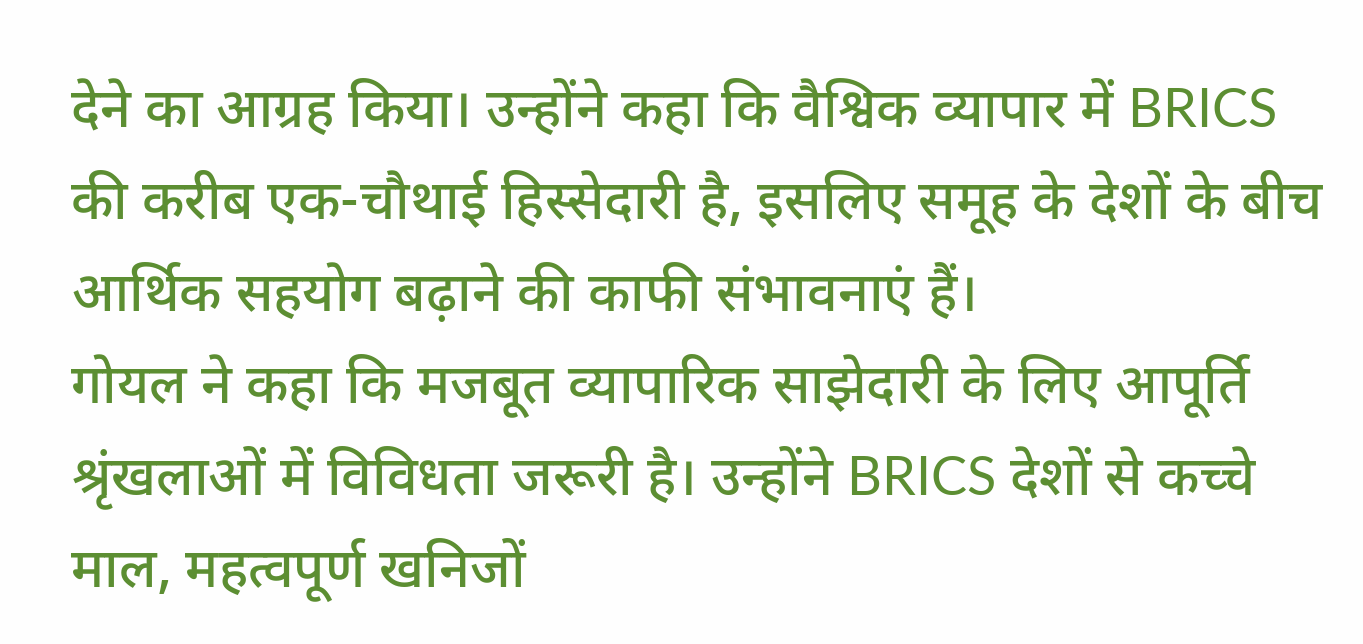देने का आग्रह किया। उन्होंने कहा कि वैश्विक व्यापार में BRICS की करीब एक-चौथाई हिस्सेदारी है, इसलिए समूह के देशों के बीच आर्थिक सहयोग बढ़ाने की काफी संभावनाएं हैं।
गोयल ने कहा कि मजबूत व्यापारिक साझेदारी के लिए आपूर्ति श्रृंखलाओं में विविधता जरूरी है। उन्होंने BRICS देशों से कच्चे माल, महत्वपूर्ण खनिजों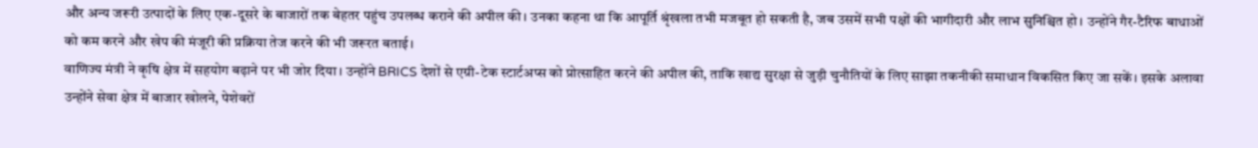और अन्य जरूरी उत्पादों के लिए एक-दूसरे के बाजारों तक बेहतर पहुंच उपलब्ध कराने की अपील की। उनका कहना था कि आपूर्ति श्रृंखला तभी मजबूत हो सकती है, जब उसमें सभी पक्षों की भागीदारी और लाभ सुनिश्चित हो। उन्होंने गैर-टैरिफ बाधाओं को कम करने और खेप की मंजूरी की प्रक्रिया तेज करने की भी जरूरत बताई।
वाणिज्य मंत्री ने कृषि क्षेत्र में सहयोग बढ़ाने पर भी जोर दिया। उन्होंने BRICS देशों से एग्री-टेक स्टार्टअप्स को प्रोत्साहित करने की अपील की, ताकि खाद्य सुरक्षा से जुड़ी चुनौतियों के लिए साझा तकनीकी समाधान विकसित किए जा सकें। इसके अलावा उन्होंने सेवा क्षेत्र में बाजार खोलने, पेशेवरों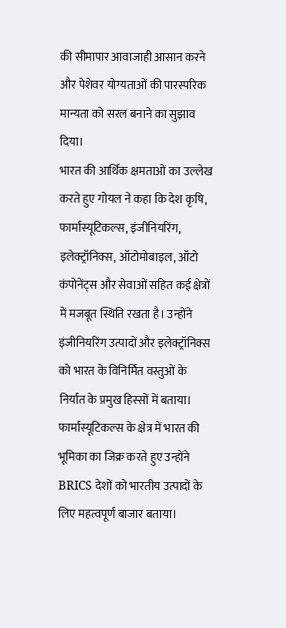की सीमापार आवाजाही आसान करने और पेशेवर योग्यताओं की पारस्परिक मान्यता को सरल बनाने का सुझाव दिया।
भारत की आर्थिक क्षमताओं का उल्लेख करते हुए गोयल ने कहा कि देश कृषि, फार्मास्यूटिकल्स, इंजीनियरिंग, इलेक्ट्रॉनिक्स, ऑटोमोबाइल, ऑटो कंपोनेंट्स और सेवाओं सहित कई क्षेत्रों में मजबूत स्थिति रखता है। उन्होंने इंजीनियरिंग उत्पादों और इलेक्ट्रॉनिक्स को भारत के विनिर्मित वस्तुओं के निर्यात के प्रमुख हिस्सों में बताया। फार्मास्यूटिकल्स के क्षेत्र में भारत की भूमिका का जिक्र करते हुए उन्होंने BRICS देशों को भारतीय उत्पादों के लिए महत्वपूर्ण बाजार बताया।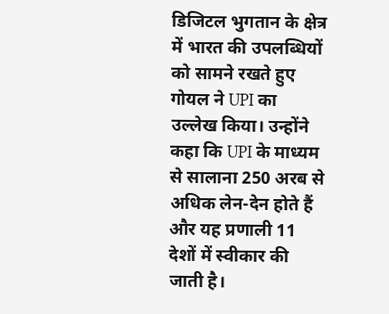डिजिटल भुगतान के क्षेत्र में भारत की उपलब्धियों को सामने रखते हुए गोयल ने UPI का उल्लेख किया। उन्होंने कहा कि UPI के माध्यम से सालाना 250 अरब से अधिक लेन-देन होते हैं और यह प्रणाली 11 देशों में स्वीकार की जाती है।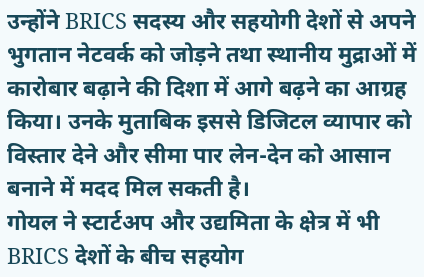उन्होंने BRICS सदस्य और सहयोगी देशों से अपने भुगतान नेटवर्क को जोड़ने तथा स्थानीय मुद्राओं में कारोबार बढ़ाने की दिशा में आगे बढ़ने का आग्रह किया। उनके मुताबिक इससे डिजिटल व्यापार को विस्तार देने और सीमा पार लेन-देन को आसान बनाने में मदद मिल सकती है।
गोयल ने स्टार्टअप और उद्यमिता के क्षेत्र में भी BRICS देशों के बीच सहयोग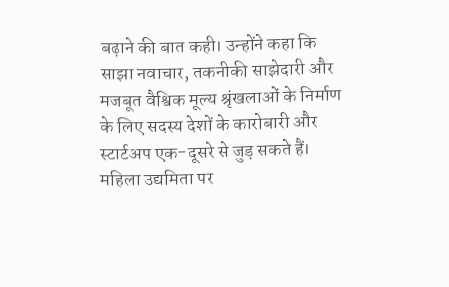बढ़ाने की बात कही। उन्होंने कहा कि साझा नवाचार, तकनीकी साझेदारी और मजबूत वैश्विक मूल्य श्रृंखलाओं के निर्माण के लिए सदस्य देशों के कारोबारी और स्टार्टअप एक-दूसरे से जुड़ सकते हैं। महिला उद्यमिता पर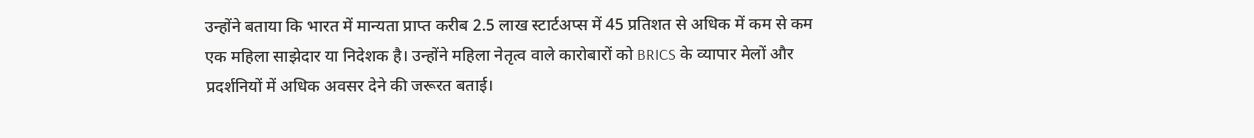उन्होंने बताया कि भारत में मान्यता प्राप्त करीब 2.5 लाख स्टार्टअप्स में 45 प्रतिशत से अधिक में कम से कम एक महिला साझेदार या निदेशक है। उन्होंने महिला नेतृत्व वाले कारोबारों को BRICS के व्यापार मेलों और प्रदर्शनियों में अधिक अवसर देने की जरूरत बताई।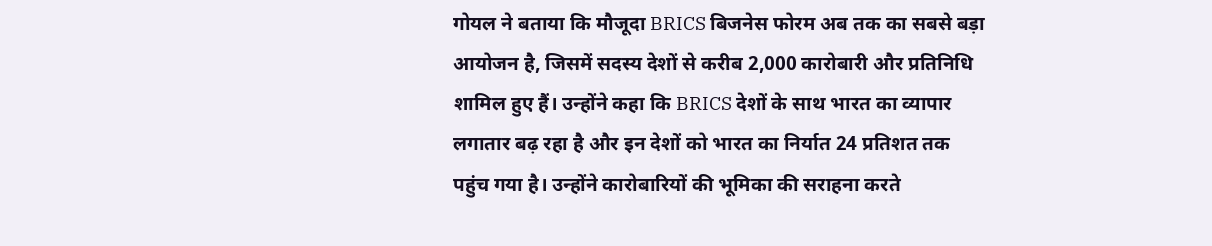गोयल ने बताया कि मौजूदा BRICS बिजनेस फोरम अब तक का सबसे बड़ा आयोजन है, जिसमें सदस्य देशों से करीब 2,000 कारोबारी और प्रतिनिधि शामिल हुए हैं। उन्होंने कहा कि BRICS देशों के साथ भारत का व्यापार लगातार बढ़ रहा है और इन देशों को भारत का निर्यात 24 प्रतिशत तक पहुंच गया है। उन्होंने कारोबारियों की भूमिका की सराहना करते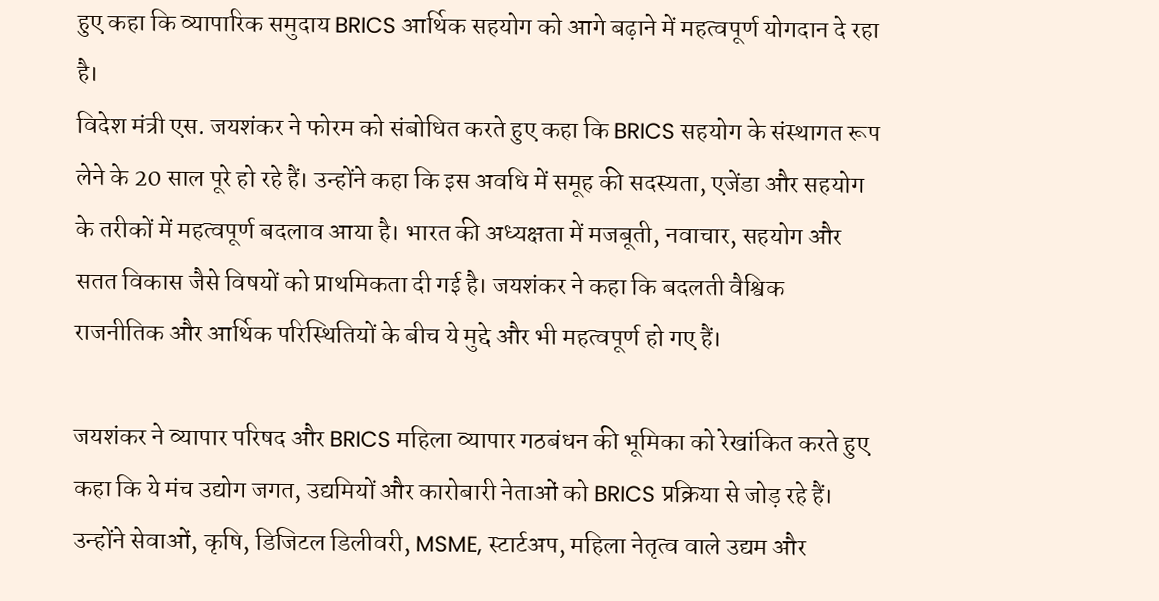हुए कहा कि व्यापारिक समुदाय BRICS आर्थिक सहयोग को आगे बढ़ाने में महत्वपूर्ण योगदान दे रहा है।
विदेश मंत्री एस. जयशंकर ने फोरम को संबोधित करते हुए कहा कि BRICS सहयोग के संस्थागत रूप लेने के 20 साल पूरे हो रहे हैं। उन्होंने कहा कि इस अवधि में समूह की सदस्यता, एजेंडा और सहयोग के तरीकों में महत्वपूर्ण बदलाव आया है। भारत की अध्यक्षता में मजबूती, नवाचार, सहयोग और सतत विकास जैसे विषयों को प्राथमिकता दी गई है। जयशंकर ने कहा कि बदलती वैश्विक राजनीतिक और आर्थिक परिस्थितियों के बीच ये मुद्दे और भी महत्वपूर्ण हो गए हैं।

जयशंकर ने व्यापार परिषद और BRICS महिला व्यापार गठबंधन की भूमिका को रेखांकित करते हुए कहा कि ये मंच उद्योग जगत, उद्यमियों और कारोबारी नेताओं को BRICS प्रक्रिया से जोड़ रहे हैं। उन्होंने सेवाओं, कृषि, डिजिटल डिलीवरी, MSME, स्टार्टअप, महिला नेतृत्व वाले उद्यम और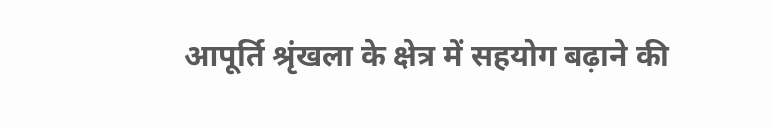आपूर्ति श्रृंखला के क्षेत्र में सहयोग बढ़ाने की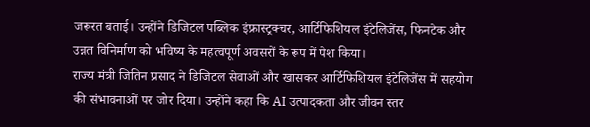जरूरत बताई। उन्होंने डिजिटल पब्लिक इंफ्रास्ट्रक्चर, आर्टिफिशियल इंटेलिजेंस, फिनटेक और उन्नत विनिर्माण को भविष्य के महत्वपूर्ण अवसरों के रूप में पेश किया।
राज्य मंत्री जितिन प्रसाद ने डिजिटल सेवाओं और खासकर आर्टिफिशियल इंटेलिजेंस में सहयोग की संभावनाओं पर जोर दिया। उन्होंने कहा कि AI उत्पादकता और जीवन स्तर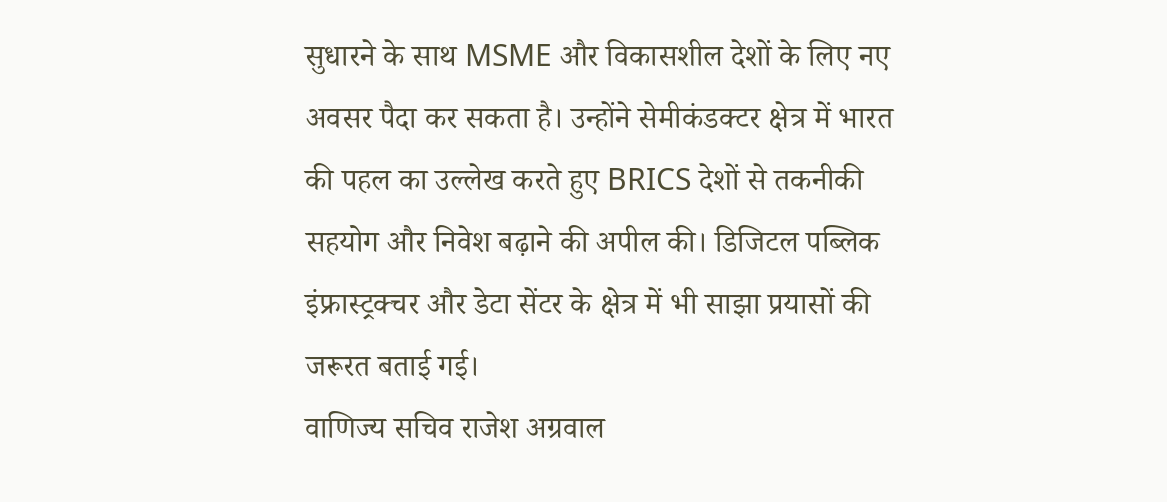सुधारने के साथ MSME और विकासशील देशों के लिए नए अवसर पैदा कर सकता है। उन्होंने सेमीकंडक्टर क्षेत्र में भारत की पहल का उल्लेख करते हुए BRICS देशों से तकनीकी सहयोग और निवेश बढ़ाने की अपील की। डिजिटल पब्लिक इंफ्रास्ट्रक्चर और डेटा सेंटर के क्षेत्र में भी साझा प्रयासों की जरूरत बताई गई।
वाणिज्य सचिव राजेश अग्रवाल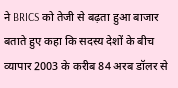ने BRICS को तेजी से बढ़ता हुआ बाजार बताते हुए कहा कि सदस्य देशों के बीच व्यापार 2003 के करीब 84 अरब डॉलर से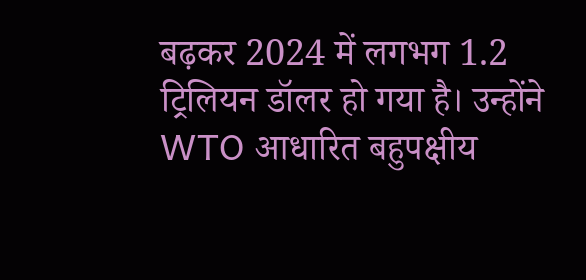बढ़कर 2024 में लगभग 1.2 ट्रिलियन डॉलर हो गया है। उन्होंने WTO आधारित बहुपक्षीय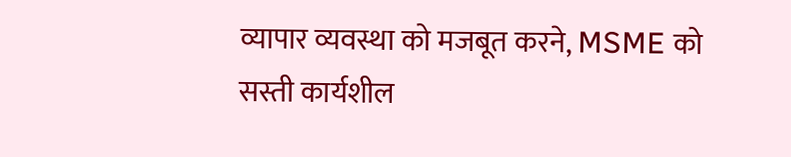व्यापार व्यवस्था को मजबूत करने, MSME को सस्ती कार्यशील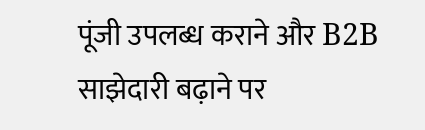पूंजी उपलब्ध कराने और B2B साझेदारी बढ़ाने पर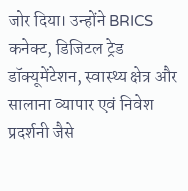जोर दिया। उन्होंने BRICS कनेक्ट, डिजिटल ट्रेड डॉक्यूमेंटेशन, स्वास्थ्य क्षेत्र और सालाना व्यापार एवं निवेश प्रदर्शनी जैसे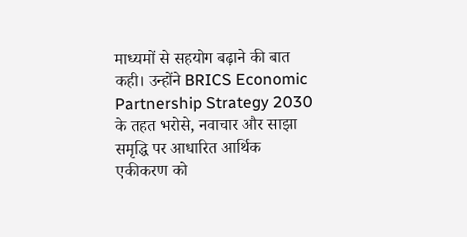माध्यमों से सहयोग बढ़ाने की बात कही। उन्होंने BRICS Economic Partnership Strategy 2030 के तहत भरोसे, नवाचार और साझा समृद्धि पर आधारित आर्थिक एकीकरण को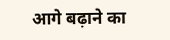आगे बढ़ाने का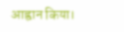आह्वान किया।